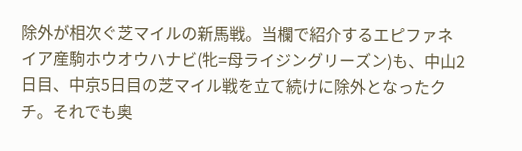除外が相次ぐ芝マイルの新馬戦。当欄で紹介するエピファネイア産駒ホウオウハナビ(牝=母ライジングリーズン)も、中山2日目、中京5日目の芝マイル戦を立て続けに除外となったクチ。それでも奥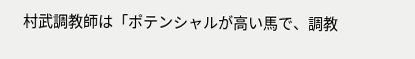村武調教師は「ポテンシャルが高い馬で、調教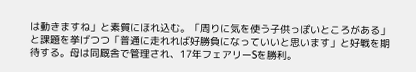は動きますね」と素質にほれ込む。「周りに気を使う子供っぽいところがある」と課題を挙げつつ「普通に走れれば好勝負になっていいと思います」と好戦を期待する。母は同厩舎で管理され、17年フェアリーSを勝利。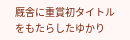厩舎に重賞初タイトルをもたらしたゆかり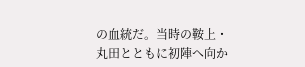の血統だ。当時の鞍上・丸田とともに初陣へ向か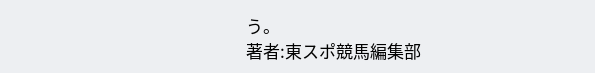う。
著者:東スポ競馬編集部